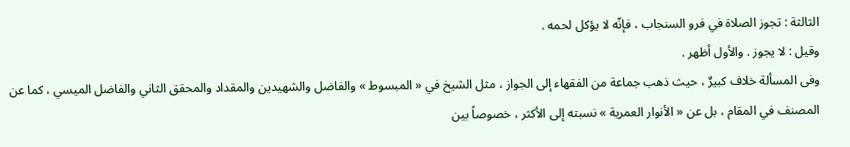الثالثة : تجوز الصلاة في فرو السنجاب ، فإنّه لا يؤكل لحمه .
وقيل : لا يجوز . والأول أظهر .
وفى المسألة خلاف كبيرٌ ، حيث ذهب جماعة من الفقهاء إلى الجواز ، مثل الشيخ في « المبسوط » والفاضل والشهيدين والمقداد والمحقق الثاني والفاضل الميسي ، كما عن المصنف في المقام ، بل عن « الأنوار العمرية » نسبته إلى الأكثر ، خصوصاً بين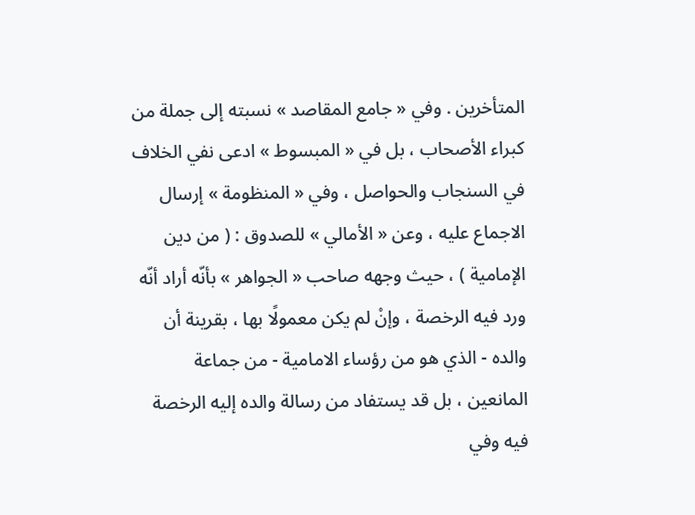المتأخرين . وفي « جامع المقاصد » نسبته إلى جملة من كبراء الأصحاب ، بل في « المبسوط » ادعى نفي الخلاف في السنجاب والحواصل ، وفي « المنظومة » إرسال الاجماع عليه ، وعن « الأمالي » للصدوق : ( من دين الإمامية ) ، حيث وجهه صاحب « الجواهر » بأنّه أراد أنّه ورد فيه الرخصة ، وإنْ لم يكن معمولًا بها ، بقرينة أن والده - الذي هو من رؤساء الامامية - من جماعة المانعين ، بل قد يستفاد من رسالة والده إليه الرخصة فيه وفي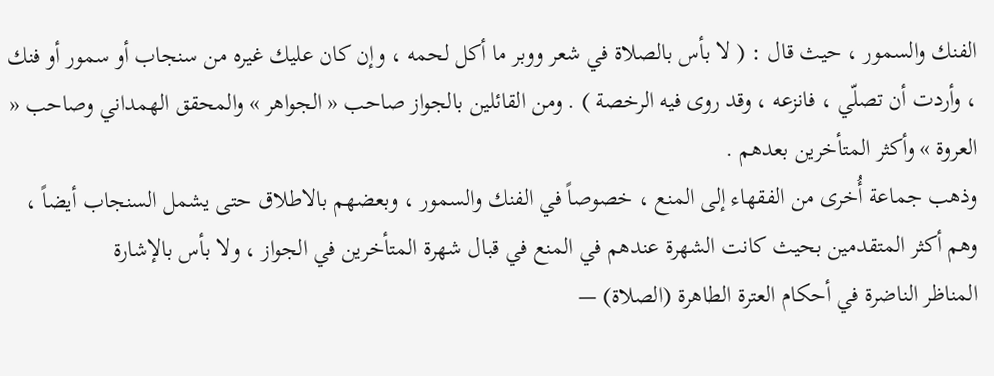الفنك والسمور ، حيث قال : ( لا بأس بالصلاة في شعر ووبر ما أكل لحمه ، وإن كان عليك غيره من سنجاب أو سمور أو فنك ، وأردت أن تصلّي ، فانزعه ، وقد روى فيه الرخصة ) . ومن القائلين بالجواز صاحب « الجواهر » والمحقق الهمداني وصاحب « العروة » وأكثر المتأخرين بعدهم .
وذهب جماعة أُخرى من الفقهاء إلى المنع ، خصوصاً في الفنك والسمور ، وبعضهم بالاطلاق حتى يشمل السنجاب أيضاً ، وهم أكثر المتقدمين بحيث كانت الشهرة عندهم في المنع في قبال شهرة المتأخرين في الجواز ، ولا بأس بالإشارة
المناظر الناضرة في أحكام العترة الطاهرة (الصلاة) —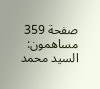صفحة 359
مساهمون: السيد محمد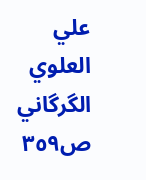علي العلوي الگرگاني
ص٣٥٩